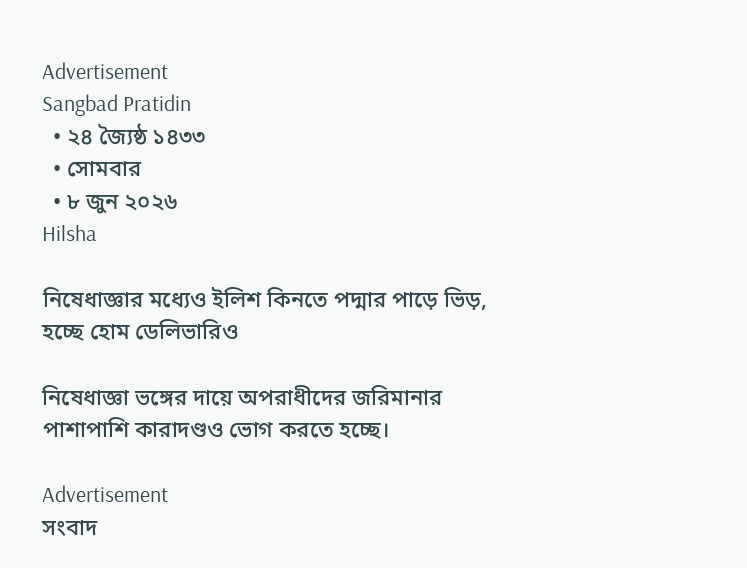Advertisement
Sangbad Pratidin
  • ২৪ জ্যৈষ্ঠ ১৪৩৩
  • সোমবার
  • ৮ জুন ২০২৬
Hilsha

নিষেধাজ্ঞার মধ্যেও ইলিশ কিনতে পদ্মার পাড়ে ভিড়, হচ্ছে হোম ডেলিভারিও

নিষেধাজ্ঞা ভঙ্গের দায়ে অপরাধীদের জরিমানার পাশাপাশি কারাদণ্ডও ভোগ করতে হচ্ছে।

Advertisement
সংবাদ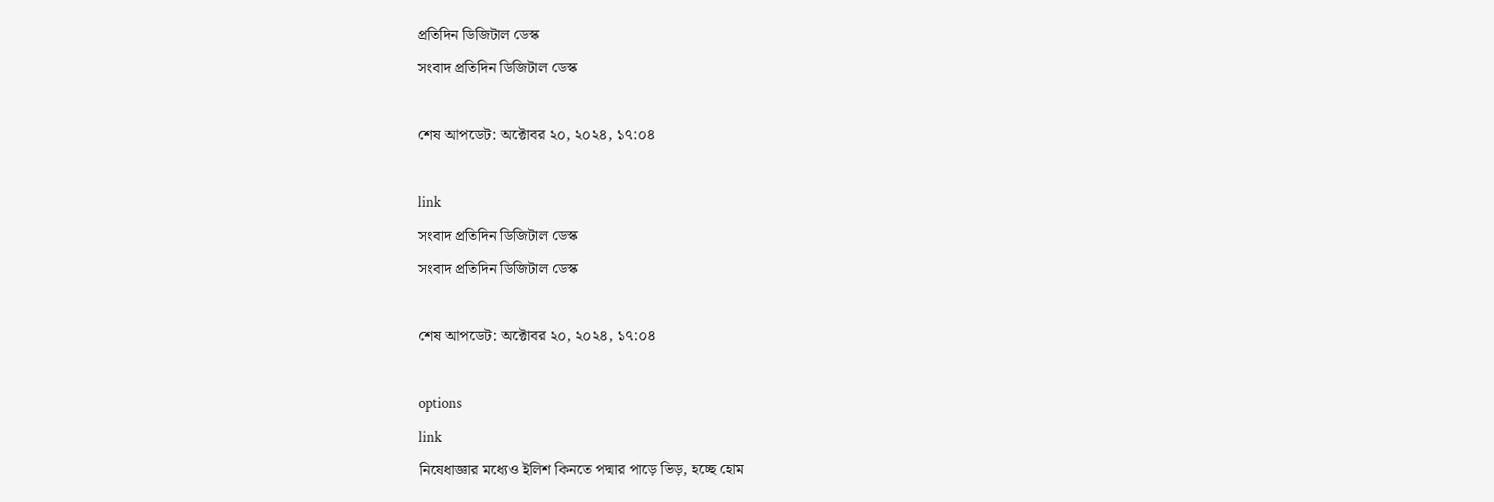প্রতিদিন ডিজিটাল ডেস্ক
সংবাদ প্রতিদিন ডিজিটাল ডেস্ক

শেষ আপডেট: অক্টোবর ২০, ২০২৪, ১৭:০৪

link
সংবাদ প্রতিদিন ডিজিটাল ডেস্ক
সংবাদ প্রতিদিন ডিজিটাল ডেস্ক

শেষ আপডেট: অক্টোবর ২০, ২০২৪, ১৭:০৪

options
link
নিষেধাজ্ঞার মধ্যেও ইলিশ কিনতে পদ্মার পাড়ে ভিড়, হচ্ছে হোম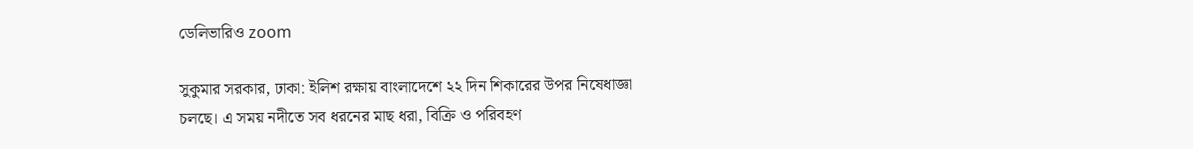ডেলিভারিও zoom

সুকুমার সরকার, ঢাকা: ইলিশ রক্ষায় বাংলাদেশে ২২ দিন শিকারের উপর নিষেধাজ্ঞা চলছে। এ সময় নদীতে সব ধরনের মাছ ধরা, বিক্রি ও পরিবহণ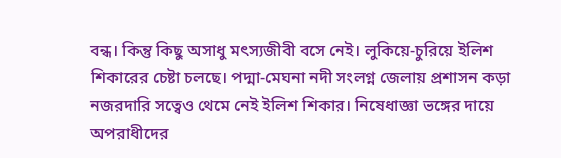বন্ধ। কিন্তু কিছু অসাধু মৎস্যজীবী বসে নেই। লুকিয়ে-চুরিয়ে ইলিশ শিকারের চেষ্টা চলছে। পদ্মা-মেঘনা নদী সংলগ্ন জেলায় প্রশাসন কড়া নজরদারি সত্বেও থেমে নেই ইলিশ শিকার। নিষেধাজ্ঞা ভঙ্গের দায়ে অপরাধীদের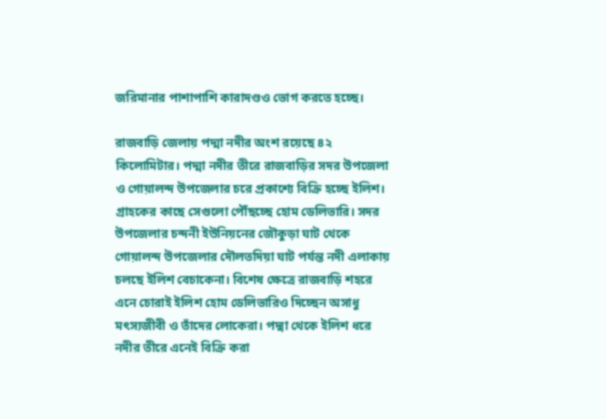জরিমানার পাশাপাশি কারাদণ্ডও ভোগ করতে হচ্ছে।

রাজবাড়ি জেলায় পদ্মা নদীর অংশ রয়েছে ৪২ কিলোমিটার। পদ্মা নদীর তীরে রাজবাড়ির সদর উপজেলা ও গোয়ালন্দ উপজেলার চরে প্রকাশ্যে বিক্রি হচ্ছে ইলিশ। গ্রাহকের কাছে সেগুলো পৌঁছচ্ছে হোম ডেলিভারি। সদর উপজেলার চন্দনী ইউনিয়নের জৌকুড়া ঘাট থেকে গোয়ালন্দ উপজেলার দৌলতদিয়া ঘাট পর্যন্ত নদী এলাকায় চলছে ইলিশ বেচাকেনা। বিশেষ ক্ষেত্রে রাজবাড়ি শহরে এনে চোরাই ইলিশ হোম ডেলিভারিও দিচ্ছেন অসাধু মৎস্যজীবী ও তাঁদের লোকেরা। পদ্মা থেকে ইলিশ ধরে নদীর তীরে এনেই বিক্রি করা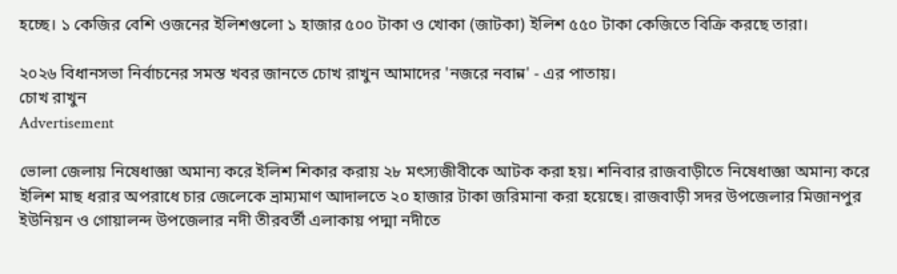হচ্ছে। ১ কেজির বেশি ওজনের ইলিশগুলো ১ হাজার ৫০০ টাকা ও খোকা (জাটকা) ইলিশ ৫৫০ টাকা কেজিতে বিক্রি করছে তারা।

২০২৬ বিধানসভা নির্বাচনের সমস্ত খবর জানতে চোখ রাখুন আমাদের 'নজরে নবান্ন' - এর পাতায়।
চোখ রাখুন
Advertisement

ভোলা জেলায় নিষেধাজ্ঞা অমান্য করে ইলিশ শিকার করায় ২৮ মৎস্যজীবীকে আটক করা হয়। শনিবার রাজবাড়ীতে নিষেধাজ্ঞা অমান্য করে ইলিশ মাছ ধরার অপরাধে চার জেলেকে ভ্রাম্যমাণ আদালতে ২০ হাজার টাকা জরিমানা করা হয়েছে। রাজবাড়ী সদর উপজেলার মিজানপুর ইউনিয়ন ও গোয়ালন্দ উপজেলার নদী তীরবর্তী এলাকায় পদ্মা নদীতে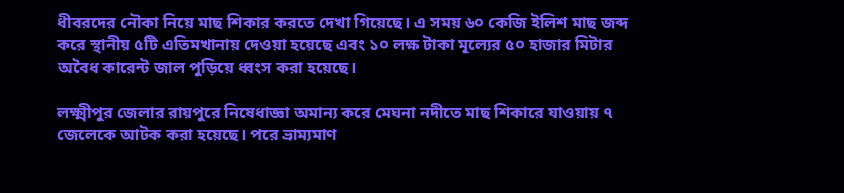ধীবরদের নৌকা নিয়ে মাছ শিকার করতে দেখা গিয়েছে। এ সময় ৬০ কেজি ইলিশ মাছ জব্দ করে স্থানীয় ৫টি এতিমখানায় দেওয়া হয়েছে এবং ১০ লক্ষ টাকা মূল্যের ৫০ হাজার মিটার অবৈধ কারেন্ট জাল পুড়িয়ে ধ্বংস করা হয়েছে।

লক্ষ্মীপুর জেলার রায়পুরে নিষেধাজ্ঞা অমান্য করে মেঘনা নদীতে মাছ শিকারে যাওয়ায় ৭ জেলেকে আটক করা হয়েছে। পরে ভ্রাম্যমাণ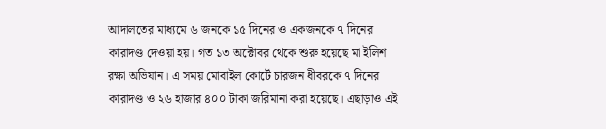আদালতের মাধ্যমে ৬ জনকে ১৫ দিনের ও একজনকে ৭ দিনের কারাদণ্ড দেওয়া হয়। গত ১৩ অক্টোবর থেকে শুরু হয়েছে মা ইলিশ রক্ষা অভিযান। এ সময় মোবাইল কোর্টে চারজন ধীবরকে ৭ দিনের কারাদণ্ড ও ২৬ হাজার ৪০০ টাকা জরিমানা করা হয়েছে। এছাড়াও এই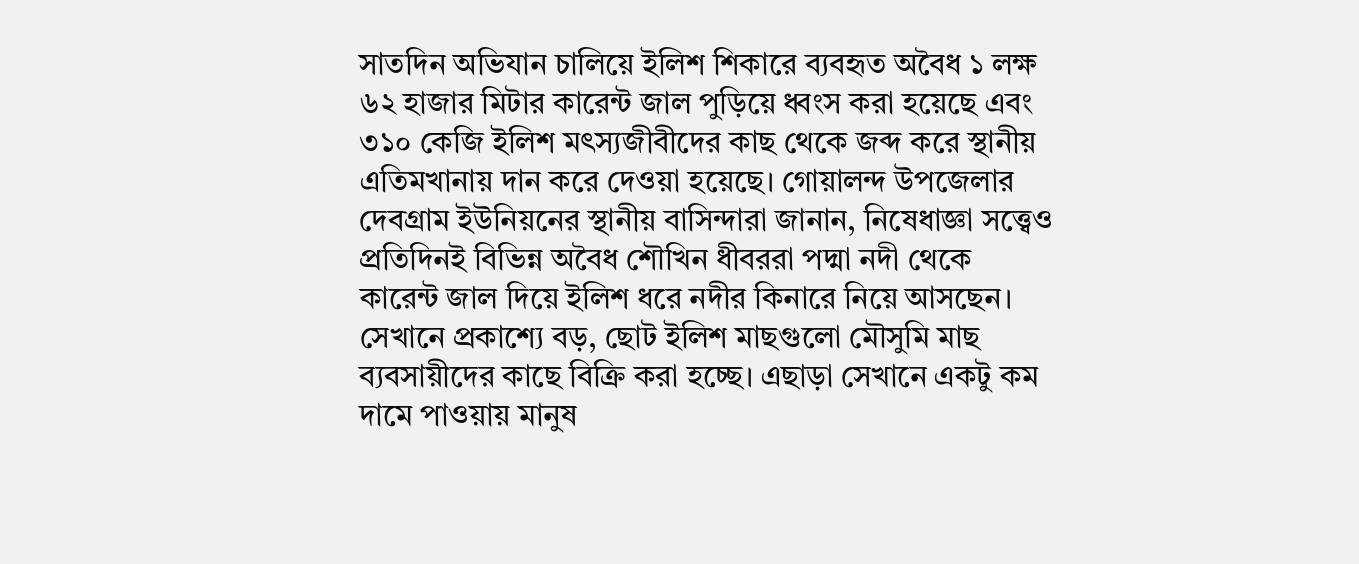সাতদিন অভিযান চালিয়ে ইলিশ শিকারে ব্যবহৃত অবৈধ ১ লক্ষ ৬২ হাজার মিটার কারেন্ট জাল পুড়িয়ে ধ্বংস করা হয়েছে এবং ৩১০ কেজি ইলিশ মৎস্যজীবীদের কাছ থেকে জব্দ করে স্থানীয় এতিমখানায় দান করে দেওয়া হয়েছে। গোয়ালন্দ উপজেলার দেবগ্রাম ইউনিয়নের স্থানীয় বাসিন্দারা জানান, নিষেধাজ্ঞা সত্ত্বেও প্রতিদিনই বিভিন্ন অবৈধ শৌখিন ধীবররা পদ্মা নদী থেকে কারেন্ট জাল দিয়ে ইলিশ ধরে নদীর কিনারে নিয়ে আসছেন। সেখানে প্রকাশ্যে বড়, ছোট ইলিশ মাছগুলো মৌসুমি মাছ ব্যবসায়ীদের কাছে বিক্রি করা হচ্ছে। এছাড়া সেখানে একটু কম দামে পাওয়ায় মানুষ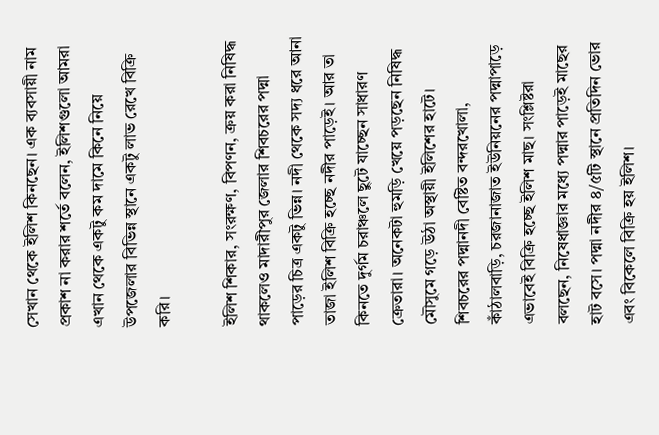সেখান থেকে ইলিশ কিনছেন। এক ব্যবসায়ী নাম প্রকাশ না করার শর্তে বলেন, ইলিশগুলো আমরা এখান থেকে একটু কম দামে কিনে নিয়ে উপজেলার বিভিন্ন স্থানে একটু লাভ রেখে বিক্রি করি।

ইলিশ শিকার, সংরক্ষণ, বিপণন, ক্রয় করা নিষিদ্ধ থাকলেও মাদারীপুর জেলার শিবচরের পদ্মা পাড়ের চিত্র একটু ভিন্ন। নদী থেকে সদ্য ধরে আনা তাজা ইলিশ বিক্রি হচ্ছে নদীর পাড়েই। আর তা কিনতে দুর্গম চরাঞ্চলে ছুটে যাচ্ছেন সাধারণ ক্রেতারা। অনেকটা হুমড়ি খেয়ে পড়ছেন নিষিদ্ধ মৌসুমে গড়ে উঠা অস্থায়ী ইলিশের হাটে। শিবচরের পদ্মানদী বেষ্টিত বন্দরখোলা, কাঁঠালবাড়ি, চরজানাজাত ইউনিয়নের পদ্মাপাড়ে এভাবেই বিক্রি হচ্ছে ইলিশ মাছ। সংশ্লিষ্টরা বলছেন, নিষেধাজ্ঞার মধ্যে পদ্মার পাড়েই মাছের হাট বসে। পদ্মা নদীর ৪/৫টি স্থানে প্রতিদিন ভোর এবং বিকেলে বিক্রি হয় ইলিশ।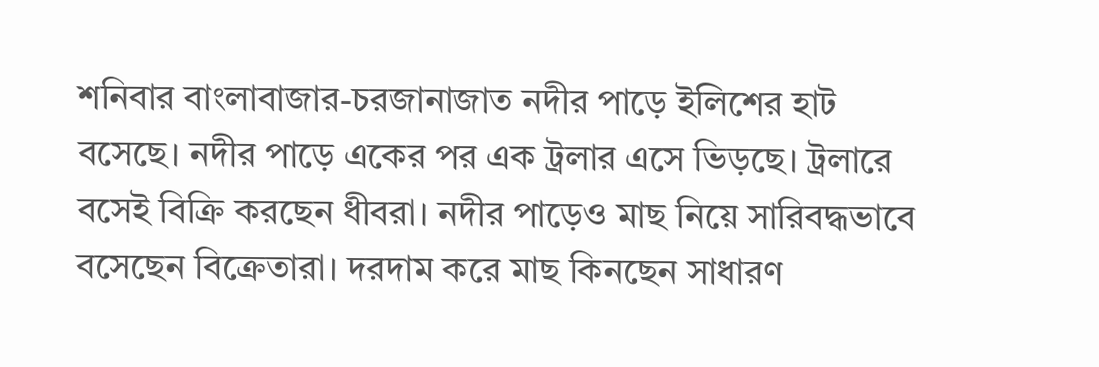শনিবার বাংলাবাজার-চরজানাজাত নদীর পাড়ে ইলিশের হাট বসেছে। নদীর পাড়ে একের পর এক ট্রলার এসে ভিড়ছে। ট্রলারে বসেই বিক্রি করছেন ধীবরা। নদীর পাড়েও মাছ নিয়ে সারিবদ্ধভাবে বসেছেন বিক্রেতারা। দরদাম করে মাছ কিনছেন সাধারণ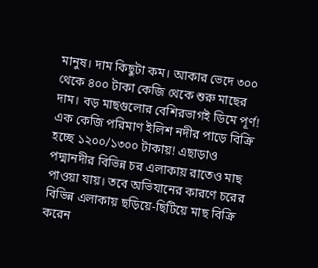মানুষ। দাম কিছুটা কম। আকার ভেদে ৩০০ থেকে ৪০০ টাকা কেজি থেকে শুরু মাছের দাম। বড় মাছগুলোর বেশিরভাগই ডিমে পূর্ণ! এক কেজি পরিমাণ ইলিশ নদীর পাড়ে বিক্রি হচ্ছে ১২০০/১৩০০ টাকায়! এছাড়াও পদ্মানদীর বিভিন্ন চর এলাকায় রাতেও মাছ পাওয়া যায়। তবে অভিযানের কারণে চরের বিভিন্ন এলাকায় ছড়িয়ে-ছিটিয়ে মাছ বিক্রি করেন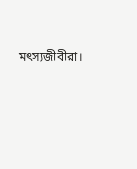মৎস্যজীবীরা।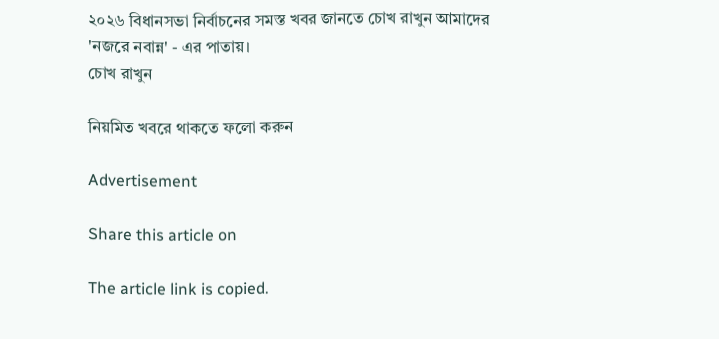২০২৬ বিধানসভা নির্বাচনের সমস্ত খবর জানতে চোখ রাখুন আমাদের 'নজরে নবান্ন' - এর পাতায়।
চোখ রাখুন

নিয়মিত খবরে থাকতে ফলো করুন

Advertisement

Share this article on

The article link is copied.